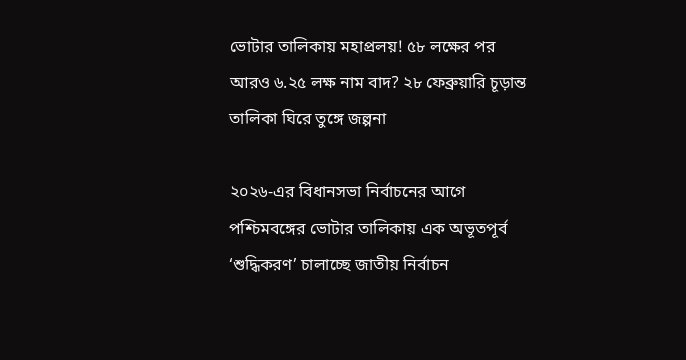ভোটার তালিকায় মহাপ্রলয়! ৫৮ লক্ষের পর আরও ৬.২৫ লক্ষ নাম বাদ? ২৮ ফেব্রুয়ারি চূড়ান্ত তালিকা ঘিরে তুঙ্গে জল্পনা

২০২৬-এর বিধানসভা নির্বাচনের আগে পশ্চিমবঙ্গের ভোটার তালিকায় এক অভূতপূর্ব ‘শুদ্ধিকরণ’ চালাচ্ছে জাতীয় নির্বাচন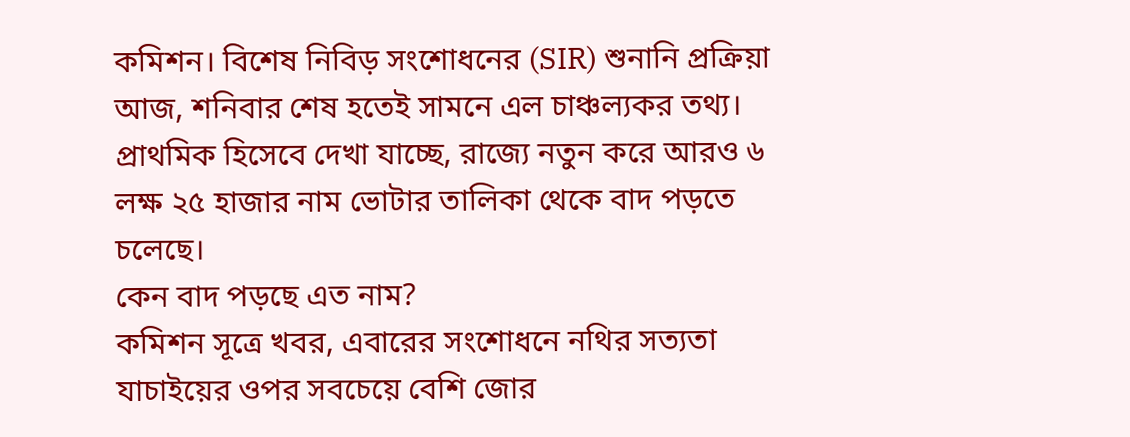কমিশন। বিশেষ নিবিড় সংশোধনের (SIR) শুনানি প্রক্রিয়া আজ, শনিবার শেষ হতেই সামনে এল চাঞ্চল্যকর তথ্য। প্রাথমিক হিসেবে দেখা যাচ্ছে, রাজ্যে নতুন করে আরও ৬ লক্ষ ২৫ হাজার নাম ভোটার তালিকা থেকে বাদ পড়তে চলেছে।
কেন বাদ পড়ছে এত নাম?
কমিশন সূত্রে খবর, এবারের সংশোধনে নথির সত্যতা যাচাইয়ের ওপর সবচেয়ে বেশি জোর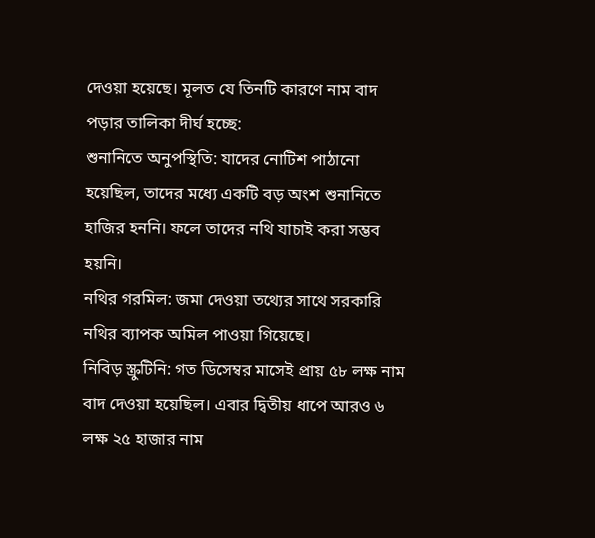দেওয়া হয়েছে। মূলত যে তিনটি কারণে নাম বাদ পড়ার তালিকা দীর্ঘ হচ্ছে:
শুনানিতে অনুপস্থিতি: যাদের নোটিশ পাঠানো হয়েছিল, তাদের মধ্যে একটি বড় অংশ শুনানিতে হাজির হননি। ফলে তাদের নথি যাচাই করা সম্ভব হয়নি।
নথির গরমিল: জমা দেওয়া তথ্যের সাথে সরকারি নথির ব্যাপক অমিল পাওয়া গিয়েছে।
নিবিড় স্ক্রুটিনি: গত ডিসেম্বর মাসেই প্রায় ৫৮ লক্ষ নাম বাদ দেওয়া হয়েছিল। এবার দ্বিতীয় ধাপে আরও ৬ লক্ষ ২৫ হাজার নাম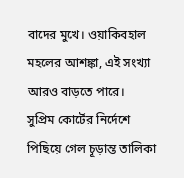বাদের মুখে। ওয়াকিবহাল মহলের আশঙ্কা, এই সংখ্যা আরও বাড়তে পারে।
সুপ্রিম কোর্টের নির্দেশে পিছিয়ে গেল চূড়ান্ত তালিকা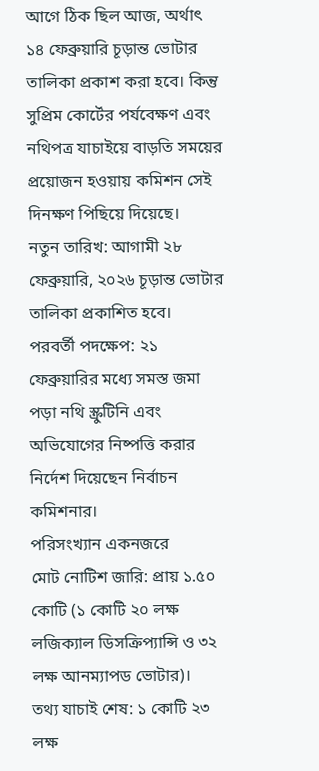আগে ঠিক ছিল আজ, অর্থাৎ ১৪ ফেব্রুয়ারি চূড়ান্ত ভোটার তালিকা প্রকাশ করা হবে। কিন্তু সুপ্রিম কোর্টের পর্যবেক্ষণ এবং নথিপত্র যাচাইয়ে বাড়তি সময়ের প্রয়োজন হওয়ায় কমিশন সেই দিনক্ষণ পিছিয়ে দিয়েছে।
নতুন তারিখ: আগামী ২৮ ফেব্রুয়ারি, ২০২৬ চূড়ান্ত ভোটার তালিকা প্রকাশিত হবে।
পরবর্তী পদক্ষেপ: ২১ ফেব্রুয়ারির মধ্যে সমস্ত জমা পড়া নথি স্ক্রুটিনি এবং অভিযোগের নিষ্পত্তি করার নির্দেশ দিয়েছেন নির্বাচন কমিশনার।
পরিসংখ্যান একনজরে
মোট নোটিশ জারি: প্রায় ১.৫০ কোটি (১ কোটি ২০ লক্ষ লজিক্যাল ডিসক্রিপ্যান্সি ও ৩২ লক্ষ আনম্যাপড ভোটার)।
তথ্য যাচাই শেষ: ১ কোটি ২৩ লক্ষ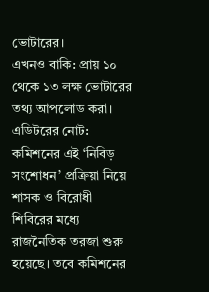ভোটারের।
এখনও বাকি: প্রায় ১০ থেকে ১৩ লক্ষ ভোটারের তথ্য আপলোড করা।
এডিটরের নোট: কমিশনের এই ‘নিবিড় সংশোধন’ প্রক্রিয়া নিয়ে শাসক ও বিরোধী শিবিরের মধ্যে রাজনৈতিক তরজা শুরু হয়েছে। তবে কমিশনের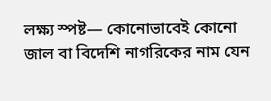লক্ষ্য স্পষ্ট— কোনোভাবেই কোনো জাল বা বিদেশি নাগরিকের নাম যেন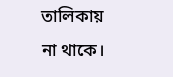তালিকায় না থাকে।